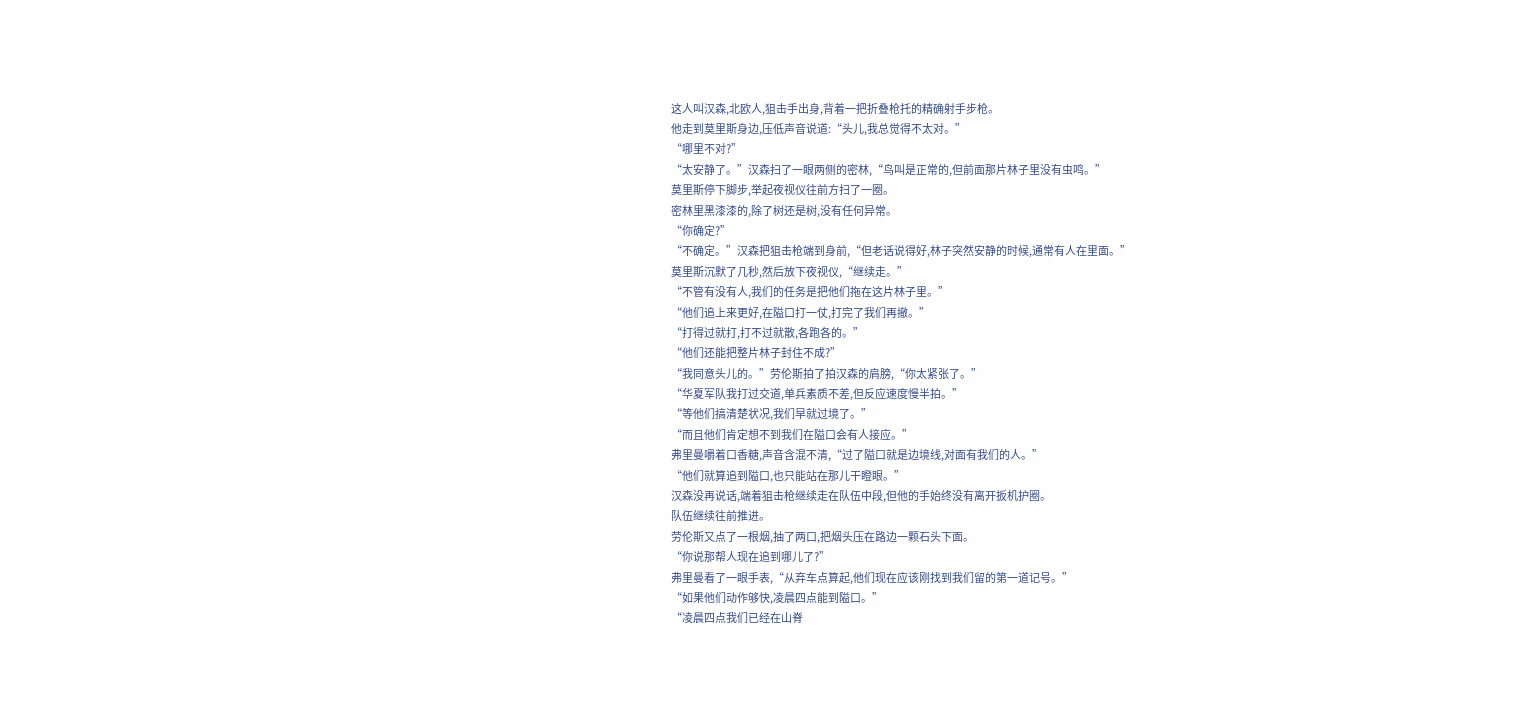这人叫汉森,北欧人,狙击手出身,背着一把折叠枪托的精确射手步枪。
他走到莫里斯身边,压低声音说道:“头儿,我总觉得不太对。”
“哪里不对?”
“太安静了。”汉森扫了一眼两侧的密林,“鸟叫是正常的,但前面那片林子里没有虫鸣。”
莫里斯停下脚步,举起夜视仪往前方扫了一圈。
密林里黑漆漆的,除了树还是树,没有任何异常。
“你确定?”
“不确定。”汉森把狙击枪端到身前,“但老话说得好,林子突然安静的时候,通常有人在里面。”
莫里斯沉默了几秒,然后放下夜视仪,“继续走。”
“不管有没有人,我们的任务是把他们拖在这片林子里。”
“他们追上来更好,在隘口打一仗,打完了我们再撤。”
“打得过就打,打不过就散,各跑各的。”
“他们还能把整片林子封住不成?”
“我同意头儿的。”劳伦斯拍了拍汉森的肩膀,“你太紧张了。”
“华夏军队我打过交道,单兵素质不差,但反应速度慢半拍。”
“等他们搞清楚状况,我们早就过境了。”
“而且他们肯定想不到我们在隘口会有人接应。”
弗里曼嚼着口香糖,声音含混不清,“过了隘口就是边境线,对面有我们的人。”
“他们就算追到隘口,也只能站在那儿干瞪眼。”
汉森没再说话,端着狙击枪继续走在队伍中段,但他的手始终没有离开扳机护圈。
队伍继续往前推进。
劳伦斯又点了一根烟,抽了两口,把烟头压在路边一颗石头下面。
“你说那帮人现在追到哪儿了?”
弗里曼看了一眼手表,“从弃车点算起,他们现在应该刚找到我们留的第一道记号。”
“如果他们动作够快,凌晨四点能到隘口。”
“凌晨四点我们已经在山脊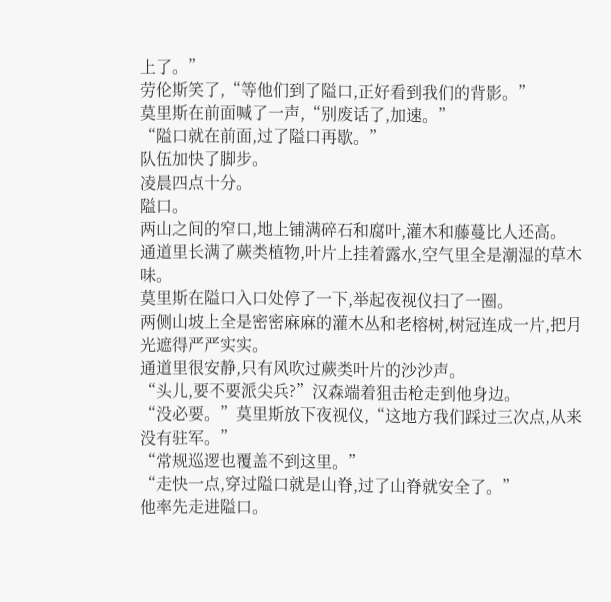上了。”
劳伦斯笑了,“等他们到了隘口,正好看到我们的背影。”
莫里斯在前面喊了一声,“别废话了,加速。”
“隘口就在前面,过了隘口再歇。”
队伍加快了脚步。
凌晨四点十分。
隘口。
两山之间的窄口,地上铺满碎石和腐叶,灌木和藤蔓比人还高。
通道里长满了蕨类植物,叶片上挂着露水,空气里全是潮湿的草木味。
莫里斯在隘口入口处停了一下,举起夜视仪扫了一圈。
两侧山坡上全是密密麻麻的灌木丛和老榕树,树冠连成一片,把月光遮得严严实实。
通道里很安静,只有风吹过蕨类叶片的沙沙声。
“头儿,要不要派尖兵?”汉森端着狙击枪走到他身边。
“没必要。”莫里斯放下夜视仪,“这地方我们踩过三次点,从来没有驻军。”
“常规巡逻也覆盖不到这里。”
“走快一点,穿过隘口就是山脊,过了山脊就安全了。”
他率先走进隘口。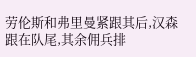劳伦斯和弗里曼紧跟其后,汉森跟在队尾,其余佣兵排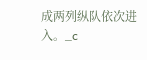成两列纵队依次进入。_c